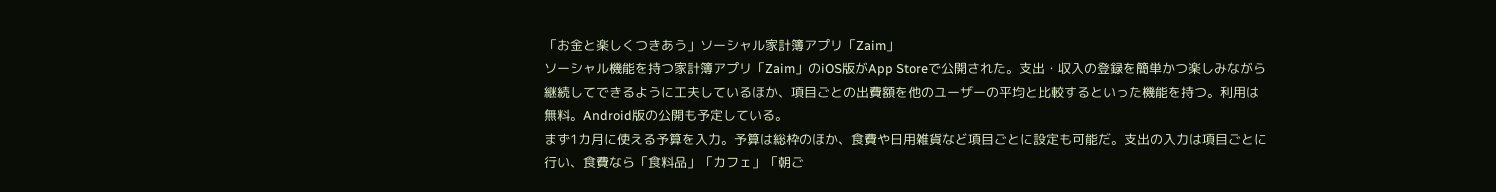「お金と楽しくつきあう」ソーシャル家計簿アプリ「Zaim」
ソーシャル機能を持つ家計簿アプリ「Zaim」のiOS版がApp Storeで公開された。支出・収入の登録を簡単かつ楽しみながら継続してできるように工夫しているほか、項目ごとの出費額を他のユーザーの平均と比較するといった機能を持つ。利用は無料。Android版の公開も予定している。
まず1カ月に使える予算を入力。予算は総枠のほか、食費や日用雑貨など項目ごとに設定も可能だ。支出の入力は項目ごとに行い、食費なら「食料品」「カフェ」「朝ご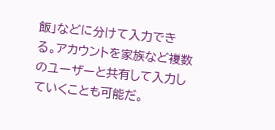飯」などに分けて入力できる。アカウントを家族など複数のユーザーと共有して入力していくことも可能だ。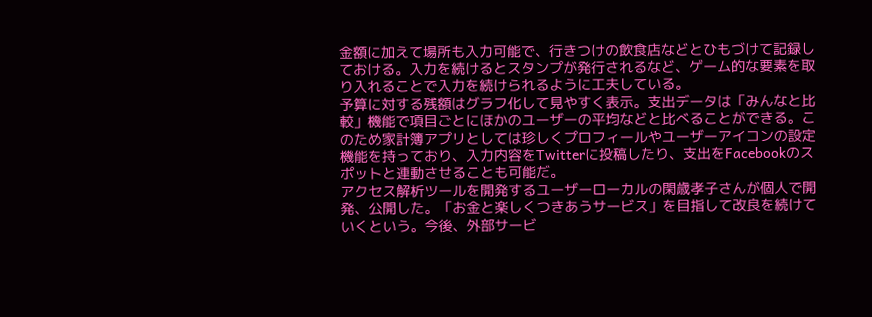金額に加えて場所も入力可能で、行きつけの飲食店などとひもづけて記録しておける。入力を続けるとスタンプが発行されるなど、ゲーム的な要素を取り入れることで入力を続けられるように工夫している。
予算に対する残額はグラフ化して見やすく表示。支出データは「みんなと比較」機能で項目ごとにほかのユーザーの平均などと比べることができる。このため家計簿アプリとしては珍しくプロフィールやユーザーアイコンの設定機能を持っており、入力内容をTwitterに投稿したり、支出をFacebookのスポットと連動させることも可能だ。
アクセス解析ツールを開発するユーザーローカルの閑歳孝子さんが個人で開発、公開した。「お金と楽しくつきあうサービス」を目指して改良を続けていくという。今後、外部サービ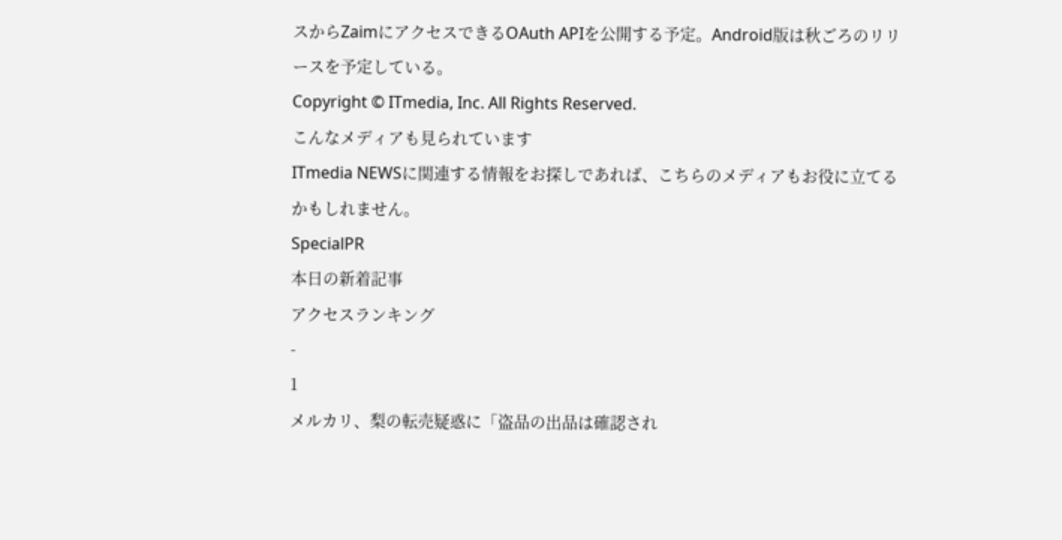スからZaimにアクセスできるOAuth APIを公開する予定。Android版は秋ごろのリリースを予定している。
Copyright © ITmedia, Inc. All Rights Reserved.
こんなメディアも見られています
ITmedia NEWSに関連する情報をお探しであれば、こちらのメディアもお役に立てるかもしれません。
SpecialPR
本日の新着記事
アクセスランキング
-
1
メルカリ、梨の転売疑惑に「盗品の出品は確認され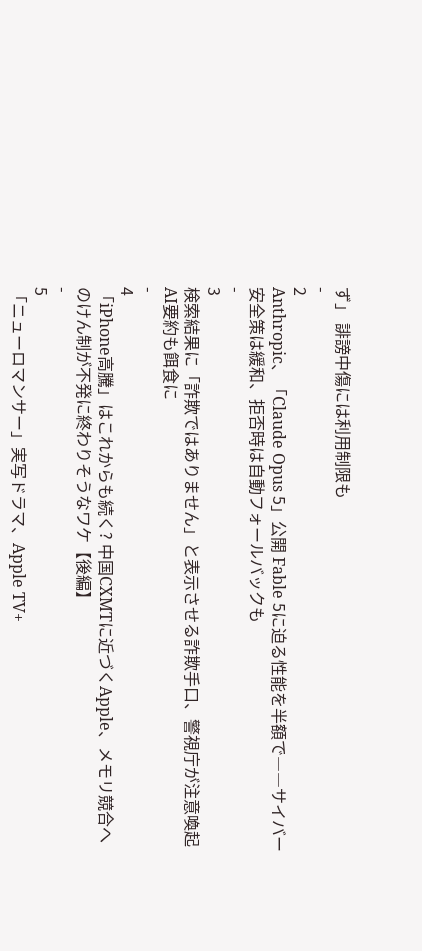ず」 誹謗中傷には利用制限も
-
2
Anthropic、「Claude Opus 5」公開 Fable 5に迫る性能を半額で――サイバー安全策は緩和、拒否時は自動フォールバックも
-
3
検索結果に「詐欺ではありません」と表示させる詐欺手口、警視庁が注意喚起 AI要約も餌食に
-
4
「iPhone高騰」はこれからも続く? 中国CXMTに近づくApple、メモリ競合へのけん制が不発に終わりそうなワケ【後編】
-
5
「ニューロマンサー」実写ドラマ、Apple TV+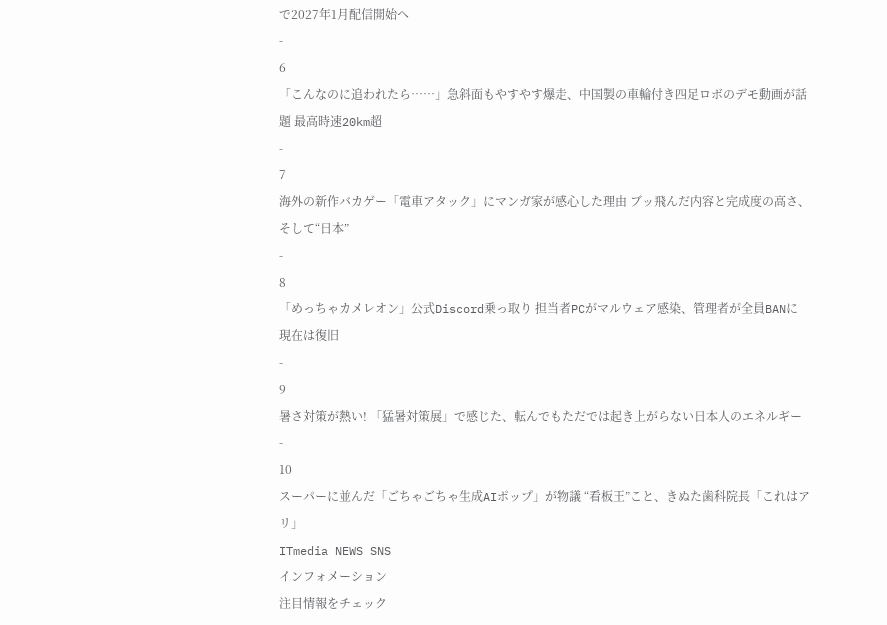で2027年1月配信開始へ
-
6
「こんなのに追われたら……」急斜面もやすやす爆走、中国製の車輪付き四足ロボのデモ動画が話題 最高時速20km超
-
7
海外の新作バカゲー「電車アタック」にマンガ家が感心した理由 ブッ飛んだ内容と完成度の高さ、そして“日本”
-
8
「めっちゃカメレオン」公式Discord乗っ取り 担当者PCがマルウェア感染、管理者が全員BANに 現在は復旧
-
9
暑さ対策が熱い! 「猛暑対策展」で感じた、転んでもただでは起き上がらない日本人のエネルギー
-
10
スーパーに並んだ「ごちゃごちゃ生成AIポップ」が物議 “看板王”こと、きぬた歯科院長「これはアリ」
ITmedia NEWS SNS
インフォメーション
注目情報をチェック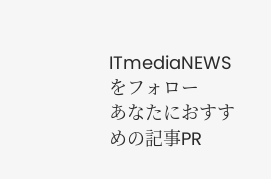ITmediaNEWSをフォロー
あなたにおすすめの記事PR